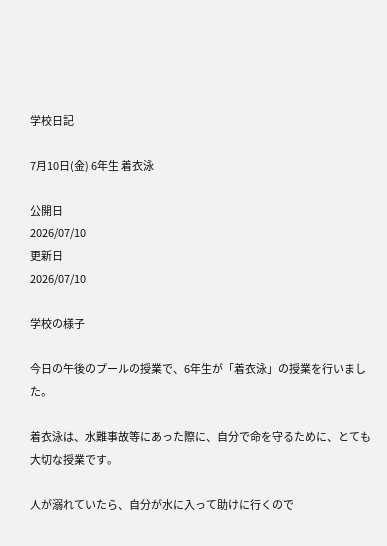学校日記

7月10日(金) 6年生 着衣泳

公開日
2026/07/10
更新日
2026/07/10

学校の様子

今日の午後のプールの授業で、6年生が「着衣泳」の授業を行いました。

着衣泳は、水難事故等にあった際に、自分で命を守るために、とても大切な授業です。

人が溺れていたら、自分が水に入って助けに行くので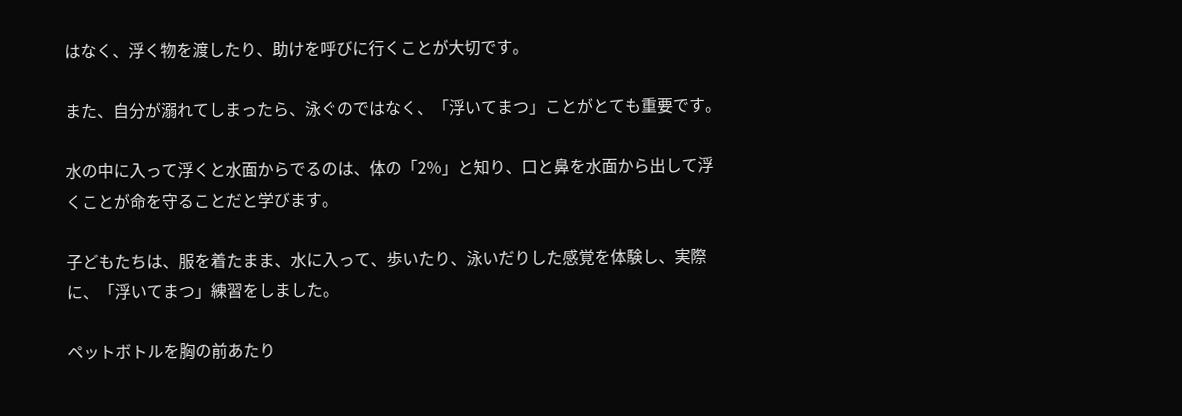はなく、浮く物を渡したり、助けを呼びに行くことが大切です。

また、自分が溺れてしまったら、泳ぐのではなく、「浮いてまつ」ことがとても重要です。

水の中に入って浮くと水面からでるのは、体の「2%」と知り、口と鼻を水面から出して浮くことが命を守ることだと学びます。

子どもたちは、服を着たまま、水に入って、歩いたり、泳いだりした感覚を体験し、実際に、「浮いてまつ」練習をしました。

ペットボトルを胸の前あたり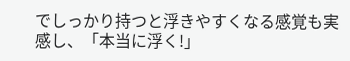でしっかり持つと浮きやすくなる感覚も実感し、「本当に浮く!」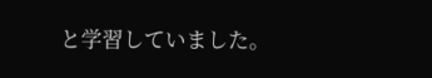と学習していました。